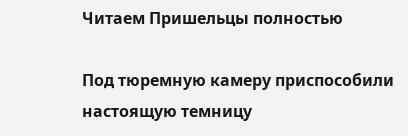Читаем Пришельцы полностью

Под тюремную камеру приспособили настоящую темницу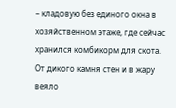– кладовую без единого окна в хозяйственном этаже, где сейчас хранился комбикорм для скота. От дикого камня стен и в жару веяло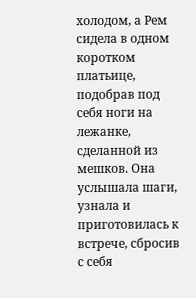холодом, а Рем сидела в одном коротком платьице, подобрав под себя ноги на лежанке, сделанной из мешков. Она услышала шаги, узнала и приготовилась к встрече, сбросив с себя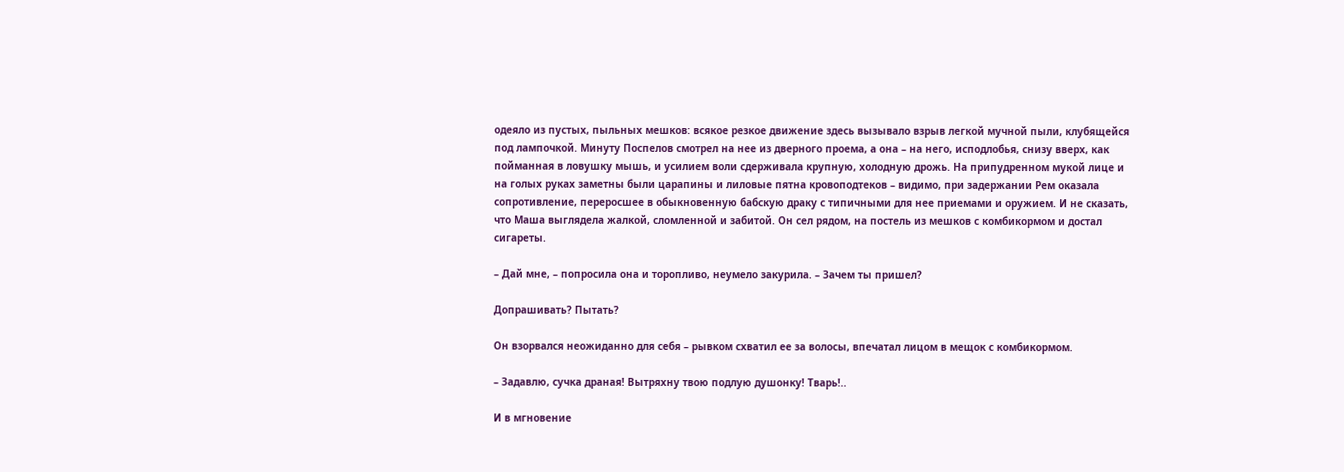одеяло из пустых, пыльных мешков: всякое резкое движение здесь вызывало взрыв легкой мучной пыли, клубящейся под лампочкой. Минуту Поспелов смотрел на нее из дверного проема, а она – на него, исподлобья, снизу вверх, как пойманная в ловушку мышь, и усилием воли сдерживала крупную, холодную дрожь. На припудренном мукой лице и на голых руках заметны были царапины и лиловые пятна кровоподтеков – видимо, при задержании Рем оказала сопротивление, переросшее в обыкновенную бабскую драку с типичными для нее приемами и оружием. И не сказать, что Маша выглядела жалкой, сломленной и забитой. Он сел рядом, на постель из мешков с комбикормом и достал сигареты.

– Дай мне, – попросила она и торопливо, неумело закурила. – Зачем ты пришел?

Допрашивать? Пытать?

Он взорвался неожиданно для себя – рывком схватил ее за волосы, впечатал лицом в мещок с комбикормом.

– Задавлю, сучка драная! Вытряхну твою подлую душонку! Тварь!..

И в мгновение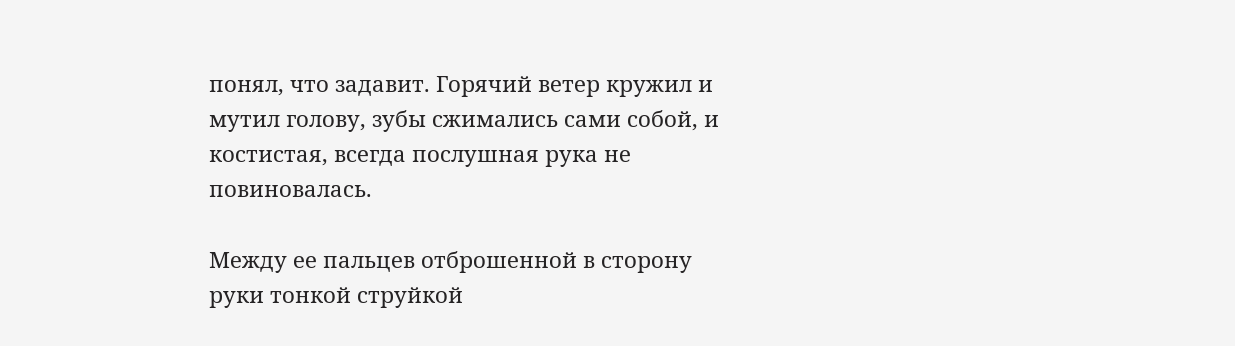понял, что задавит. Горячий ветер кружил и мутил голову, зубы сжимались сами собой, и костистая, всегда послушная рука не повиновалась.

Между ее пальцев отброшенной в сторону руки тонкой струйкой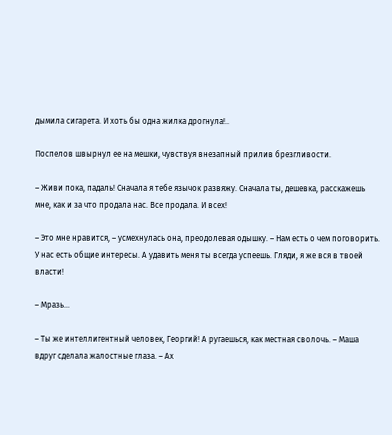дымила сигарета. И хоть бы одна жилка дрогнула!..

Поспелов швырнул ее на мешки, чувствуя внезапный прилив брезгливости.

– Живи пока, падаль! Сначала я тебе язычок развяжу. Сначала ты, дешевка, расскажешь мне, как и за что продала нас. Все продала. И всех!

– Это мне нравится, – усмехнулась она, преодолевая одышку. – Нам есть о чем поговорить. У нас есть общие интересы. А удавить меня ты всегда успеешь. Гляди, я же вся в твоей власти!

– Мразь…

– Ты же интеллигентный человек, Георгий! А ругаешься, как местная сволочь. – Маша вдруг сделала жалостные глаза. – Ах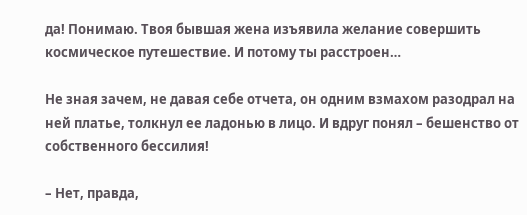да! Понимаю. Твоя бывшая жена изъявила желание совершить космическое путешествие. И потому ты расстроен…

Не зная зачем, не давая себе отчета, он одним взмахом разодрал на ней платье, толкнул ее ладонью в лицо. И вдруг понял – бешенство от собственного бессилия!

– Нет, правда,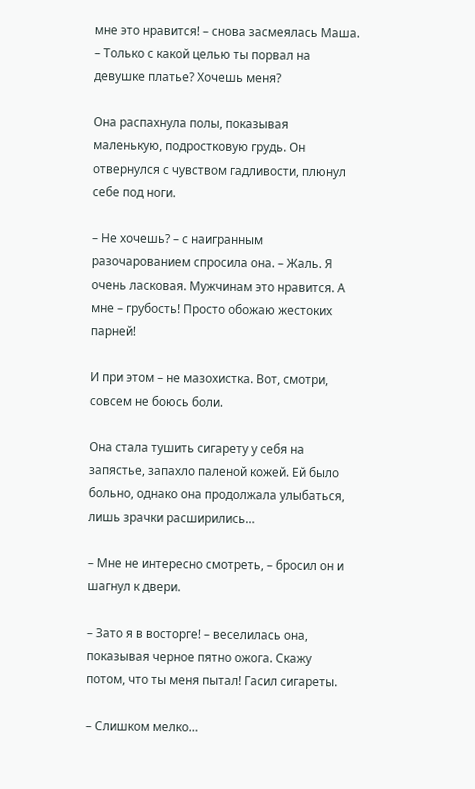мне это нравится! – снова засмеялась Маша. – Только с какой целью ты порвал на девушке платье? Хочешь меня?

Она распахнула полы, показывая маленькую, подростковую грудь. Он отвернулся с чувством гадливости, плюнул себе под ноги.

– Не хочешь? – с наигранным разочарованием спросила она. – Жаль. Я очень ласковая. Мужчинам это нравится. А мне – грубость! Просто обожаю жестоких парней!

И при этом – не мазохистка. Вот, смотри, совсем не боюсь боли.

Она стала тушить сигарету у себя на запястье, запахло паленой кожей. Ей было больно, однако она продолжала улыбаться, лишь зрачки расширились…

– Мне не интересно смотреть, – бросил он и шагнул к двери.

– Зато я в восторге! – веселилась она, показывая черное пятно ожога. Скажу потом, что ты меня пытал! Гасил сигареты.

– Слишком мелко…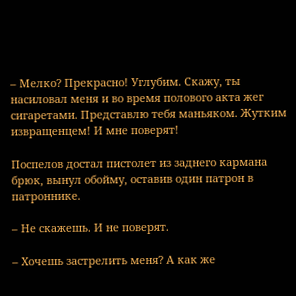– Мелко? Прекрасно! Углубим. Скажу, ты насиловал меня и во время полового акта жег сигаретами. Представлю тебя маньяком. Жутким извращенцем! И мне поверят!

Поспелов достал пистолет из заднего кармана брюк, вынул обойму, оставив один патрон в патроннике.

– Не скажешь. И не поверят.

– Хочешь застрелить меня? А как же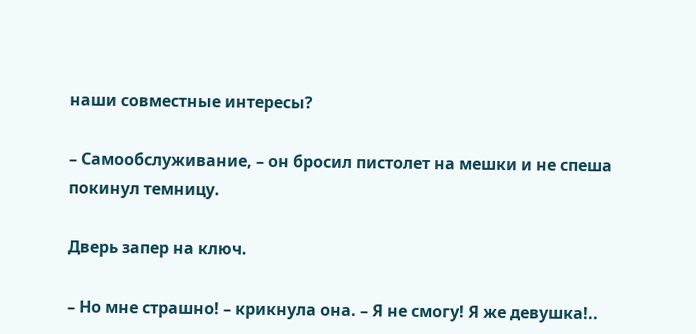наши совместные интересы?

– Самообслуживание, – он бросил пистолет на мешки и не спеша покинул темницу.

Дверь запер на ключ.

– Но мне страшно! – крикнула она. – Я не смогу! Я же девушка!..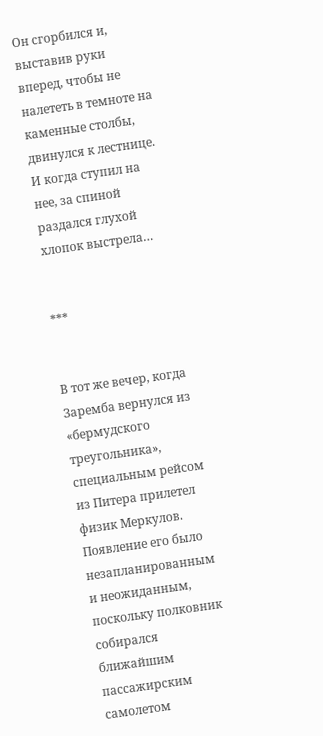Он сгорбился и, выставив руки вперед, чтобы не налететь в темноте на каменные столбы, двинулся к лестнице. И когда ступил на нее, за спиной раздался глухой хлопок выстрела…


***


В тот же вечер, когда Заремба вернулся из «бермудского треугольника», специальным рейсом из Питера прилетел физик Меркулов. Появление его было незапланированным и неожиданным, поскольку полковник собирался ближайшим пассажирским самолетом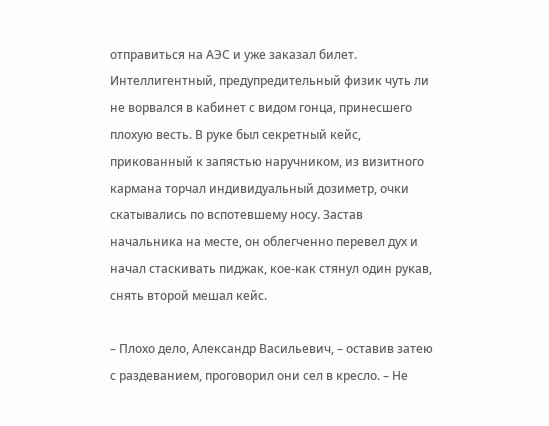отправиться на АЭС и уже заказал билет. Интеллигентный, предупредительный физик чуть ли не ворвался в кабинет с видом гонца, принесшего плохую весть. В руке был секретный кейс, прикованный к запястью наручником, из визитного кармана торчал индивидуальный дозиметр, очки скатывались по вспотевшему носу. Застав начальника на месте, он облегченно перевел дух и начал стаскивать пиджак, кое-как стянул один рукав, снять второй мешал кейс.

– Плохо дело, Александр Васильевич, – оставив затею с раздеванием, проговорил они сел в кресло. – Не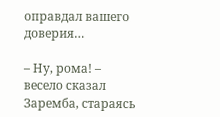оправдал вашего доверия…

– Ну, рома! – весело сказал Заремба, стараясь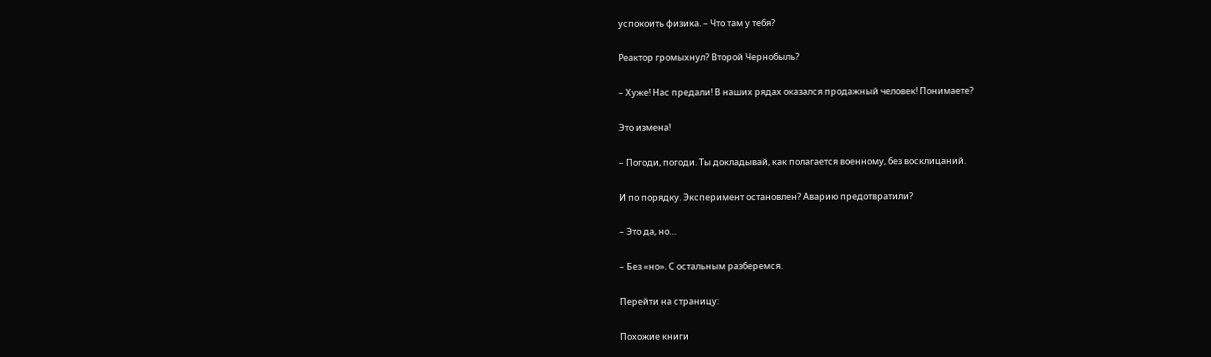успокоить физика. – Что там у тебя?

Реактор громыхнул? Второй Чернобыль?

– Хуже! Нас предали! В наших рядах оказался продажный человек! Понимаете?

Это измена!

– Погоди, погоди. Ты докладывай, как полагается военному, без восклицаний.

И по порядку. Эксперимент остановлен? Аварию предотвратили?

– Это да, но…

– Без «но». С остальным разберемся.

Перейти на страницу:

Похожие книги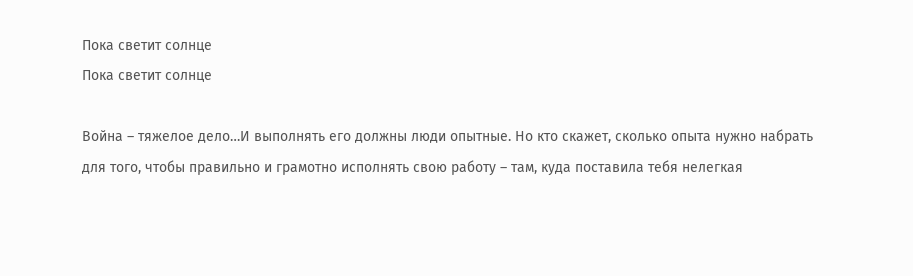Пока светит солнце
Пока светит солнце

Война – тяжелое дело…И выполнять его должны люди опытные. Но кто скажет, сколько опыта нужно набрать для того, чтобы правильно и грамотно исполнять свою работу – там, куда поставила тебя нелегкая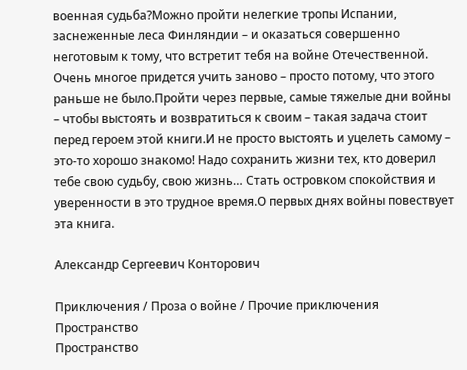военная судьба?Можно пройти нелегкие тропы Испании, заснеженные леса Финляндии – и оказаться совершенно неготовым к тому, что встретит тебя на войне Отечественной. Очень многое придется учить заново – просто потому, что этого раньше не было.Пройти через первые, самые тяжелые дни войны – чтобы выстоять и возвратиться к своим – такая задача стоит перед героем этой книги.И не просто выстоять и уцелеть самому – это-то хорошо знакомо! Надо сохранить жизни тех, кто доверил тебе свою судьбу, свою жизнь… Стать островком спокойствия и уверенности в это трудное время.О первых днях войны повествует эта книга.

Александр Сергеевич Конторович

Приключения / Проза о войне / Прочие приключения
Пространство
Пространство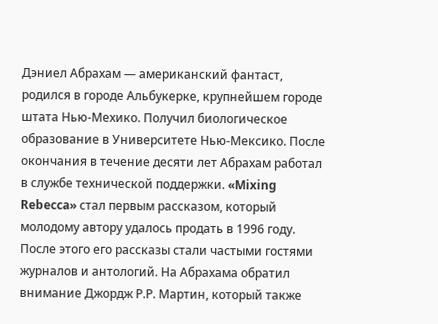Дэниел Абрахам — американский фантаст, родился в городе Альбукерке, крупнейшем городе штата Нью-Мехико. Получил биологическое образование в Университете Нью-Мексико. После окончания в течение десяти лет Абрахам работал в службе технической поддержки. «Mixing Rebecca» стал первым рассказом, который молодому автору удалось продать в 1996 году. После этого его рассказы стали частыми гостями журналов и антологий. На Абрахама обратил внимание Джордж Р.Р. Мартин, который также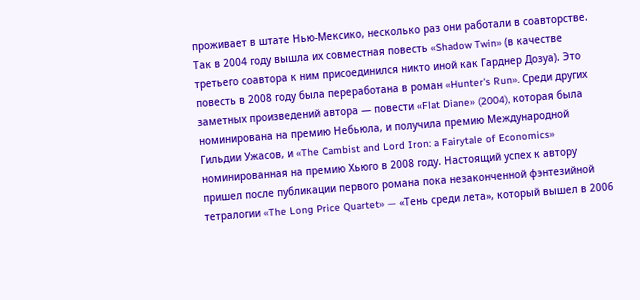проживает в штате Нью-Мексико, несколько раз они работали в соавторстве. Так в 2004 году вышла их совместная повесть «Shadow Twin» (в качестве третьего соавтора к ним присоединился никто иной как Гарднер Дозуа). Это повесть в 2008 году была переработана в роман «Hunter's Run». Среди других заметных произведений автора — повести «Flat Diane» (2004), которая была номинирована на премию Небьюла, и получила премию Международной Гильдии Ужасов, и «The Cambist and Lord Iron: a Fairytale of Economics» номинированная на премию Хьюго в 2008 году. Настоящий успех к автору пришел после публикации первого романа пока незаконченной фэнтезийной тетралогии «The Long Price Quartet» — «Тень среди лета», который вышел в 2006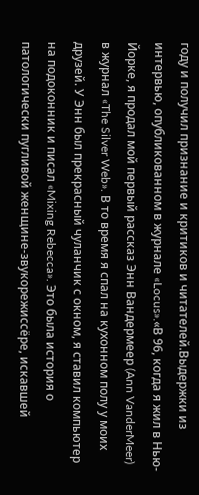году и получил признание и критиков и читателей.Выдержки из интервью, опубликованном в журнале «Locus».«В 96, когда я жил в Нью-Йорке, я продал мой первый рассказ Энн Вандермеер (Ann VanderMeer) в журнал «The Silver Web». В то время я спал на кухонном полу у моих друзей. У Энн был прекрасный чуланчик с окном, я ставил компьютер на подоконник и писал «Mixing Rebecca». Это была история о патологически пугливой женщине-звукорежиссёре, искавшей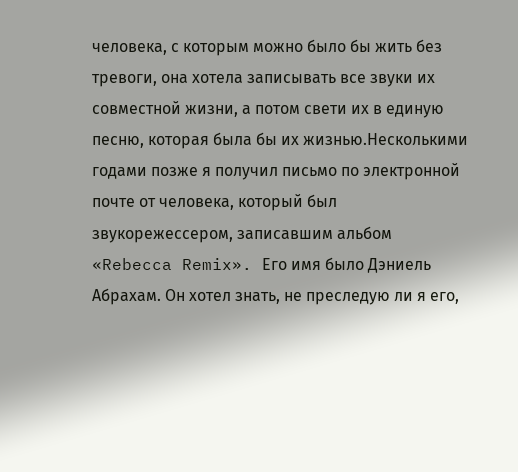человека, с которым можно было бы жить без тревоги, она хотела записывать все звуки их совместной жизни, а потом свети их в единую песню, которая была бы их жизнью.Несколькими годами позже я получил письмо по электронной почте от человека, который был звукорежессером, записавшим альбом «Rebecca Remix». Его имя было Дэниель Абрахам. Он хотел знать, не преследую ли я его,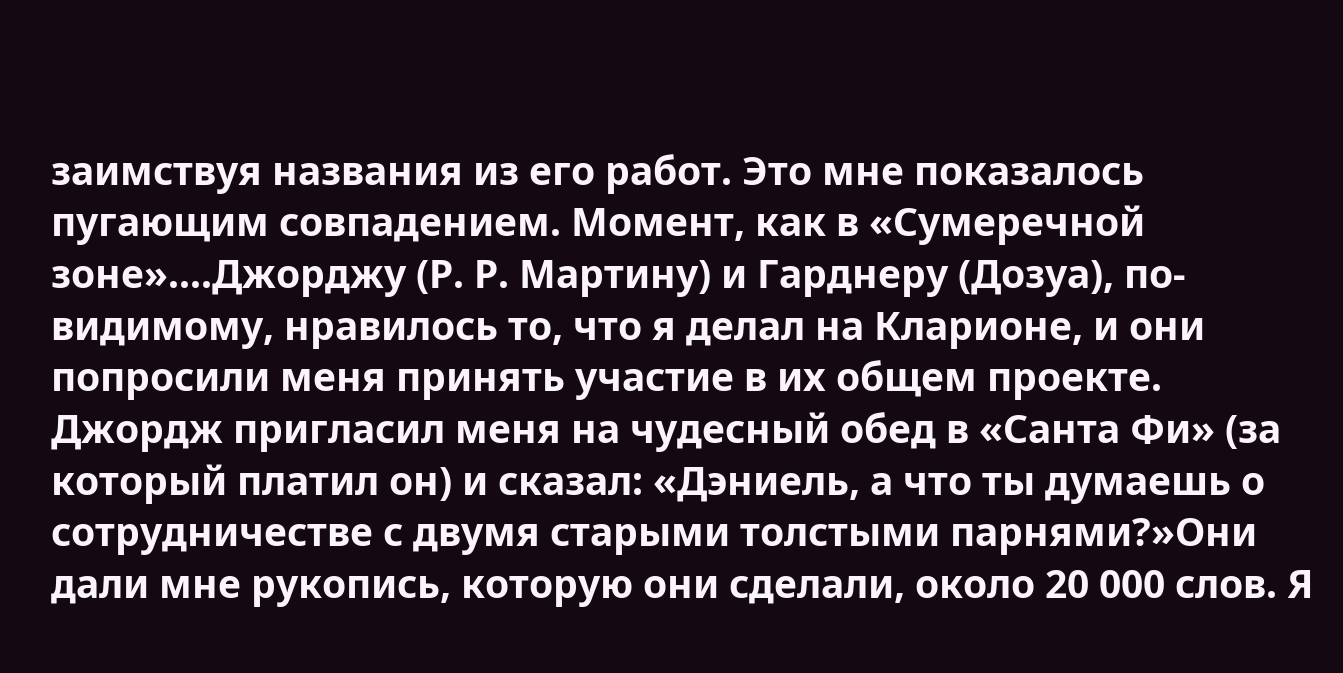заимствуя названия из его работ. Это мне показалось пугающим совпадением. Момент, как в «Сумеречной зоне»....Джорджу (Р. Р. Мартину) и Гарднеру (Дозуа), по-видимому, нравилось то, что я делал на Кларионе, и они попросили меня принять участие в их общем проекте. Джордж пригласил меня на чудесный обед в «Санта Фи» (за который платил он) и сказал: «Дэниель, а что ты думаешь о сотрудничестве с двумя старыми толстыми парнями?»Они дали мне рукопись, которую они сделали, около 20 000 слов. Я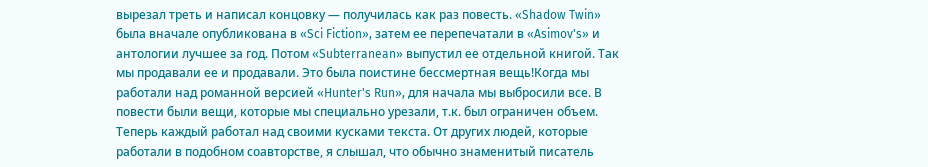вырезал треть и написал концовку — получилась как раз повесть. «Shadow Twin» была вначале опубликована в «Sci Fiction», затем ее перепечатали в «Asimov's» и антологии лучшее за год. Потом «Subterranean» выпустил ее отдельной книгой. Так мы продавали ее и продавали. Это была поистине бессмертная вещь!Когда мы работали над романной версией «Hunter's Run», для начала мы выбросили все. В повести были вещи, которые мы специально урезали, т.к. был ограничен объем. Теперь каждый работал над своими кусками текста. От других людей, которые работали в подобном соавторстве, я слышал, что обычно знаменитый писатель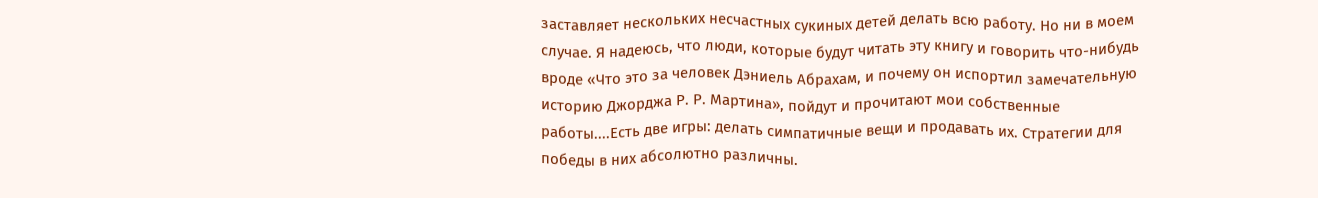заставляет нескольких несчастных сукиных детей делать всю работу. Но ни в моем случае. Я надеюсь, что люди, которые будут читать эту книгу и говорить что-нибудь вроде «Что это за человек Дэниель Абрахам, и почему он испортил замечательную историю Джорджа Р. Р. Мартина», пойдут и прочитают мои собственные работы....Есть две игры: делать симпатичные вещи и продавать их. Стратегии для победы в них абсолютно различны.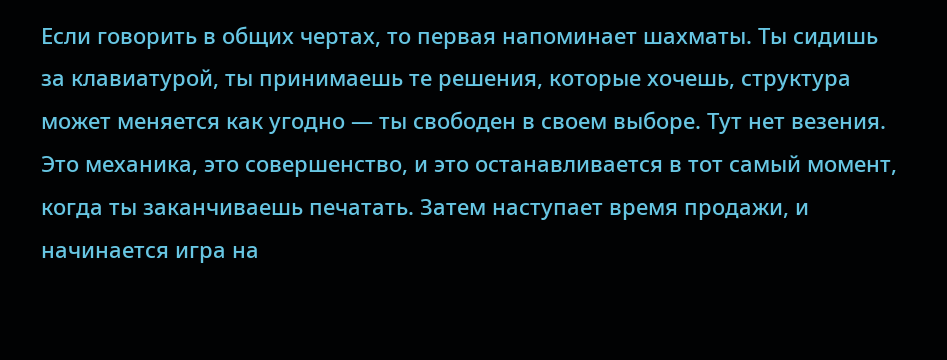Если говорить в общих чертах, то первая напоминает шахматы. Ты сидишь за клавиатурой, ты принимаешь те решения, которые хочешь, структура может меняется как угодно — ты свободен в своем выборе. Тут нет везения. Это механика, это совершенство, и это останавливается в тот самый момент, когда ты заканчиваешь печатать. Затем наступает время продажи, и начинается игра на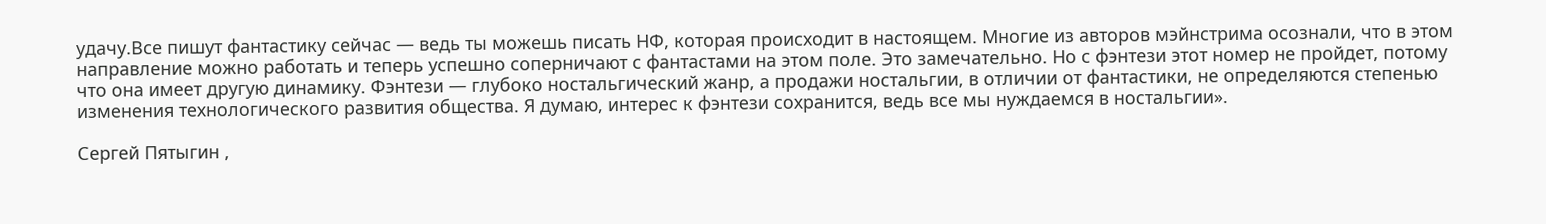удачу.Все пишут фантастику сейчас — ведь ты можешь писать НФ, которая происходит в настоящем. Многие из авторов мэйнстрима осознали, что в этом направление можно работать и теперь успешно соперничают с фантастами на этом поле. Это замечательно. Но с фэнтези этот номер не пройдет, потому что она имеет другую динамику. Фэнтези — глубоко ностальгический жанр, а продажи ностальгии, в отличии от фантастики, не определяются степенью изменения технологического развития общества. Я думаю, интерес к фэнтези сохранится, ведь все мы нуждаемся в ностальгии».

Сергей Пятыгин ,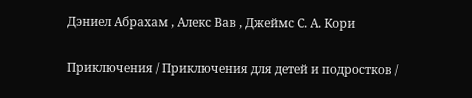Дэниел Абрахам , Алекс Вав , Джеймс С. А. Кори

Приключения / Приключения для детей и подростков /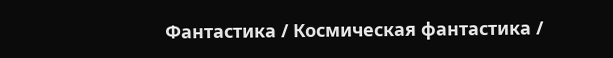Фантастика / Космическая фантастика /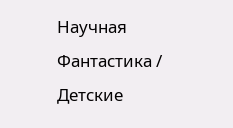Научная Фантастика / Детские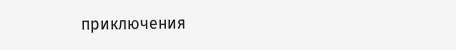приключения